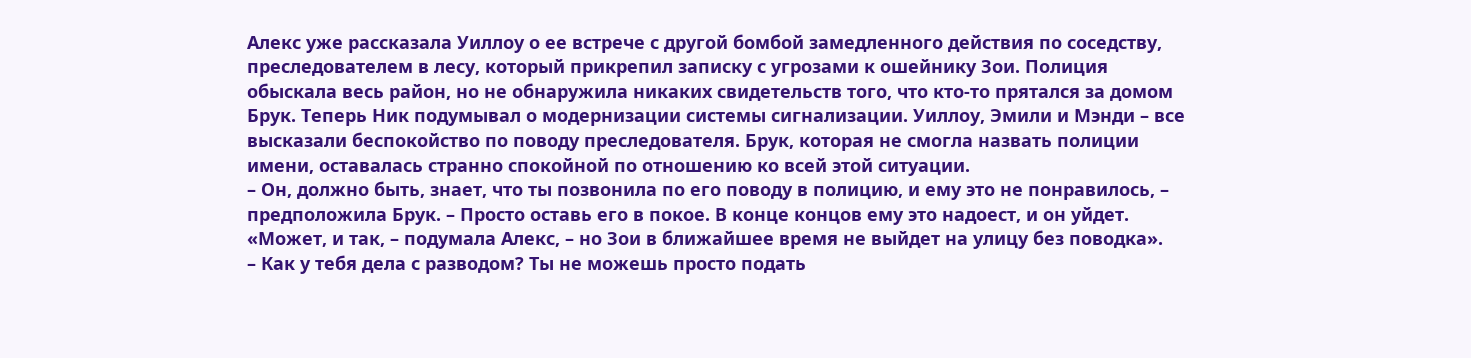Алекс уже рассказала Уиллоу о ее встрече с другой бомбой замедленного действия по соседству, преследователем в лесу, который прикрепил записку с угрозами к ошейнику Зои. Полиция обыскала весь район, но не обнаружила никаких свидетельств того, что кто-то прятался за домом Брук. Теперь Ник подумывал о модернизации системы сигнализации. Уиллоу, Эмили и Мэнди – все высказали беспокойство по поводу преследователя. Брук, которая не смогла назвать полиции имени, оставалась странно спокойной по отношению ко всей этой ситуации.
– Он, должно быть, знает, что ты позвонила по его поводу в полицию, и ему это не понравилось, – предположила Брук. – Просто оставь его в покое. В конце концов ему это надоест, и он уйдет.
«Может, и так, – подумала Алекс, – но Зои в ближайшее время не выйдет на улицу без поводка».
– Как у тебя дела с разводом? Ты не можешь просто подать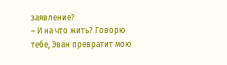заявление?
– И на что жить? Говорю тебе, Эван превратит мою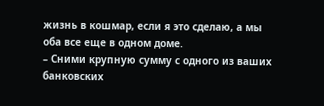жизнь в кошмар, если я это сделаю, а мы оба все еще в одном доме.
– Сними крупную сумму с одного из ваших банковских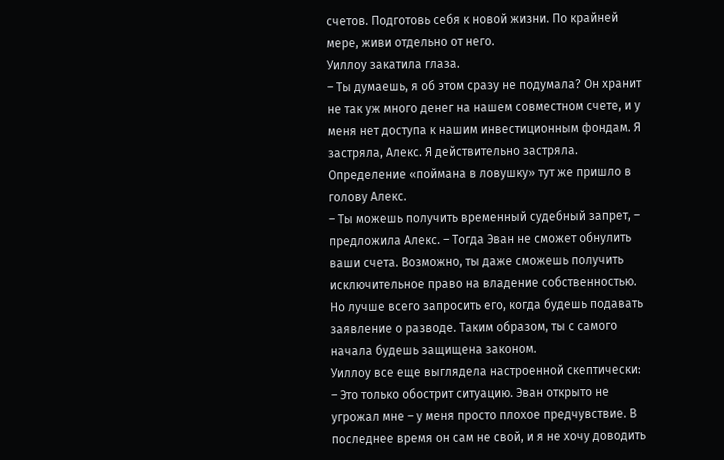счетов. Подготовь себя к новой жизни. По крайней мере, живи отдельно от него.
Уиллоу закатила глаза.
– Ты думаешь, я об этом сразу не подумала? Он хранит не так уж много денег на нашем совместном счете, и у меня нет доступа к нашим инвестиционным фондам. Я застряла, Алекс. Я действительно застряла.
Определение «поймана в ловушку» тут же пришло в голову Алекс.
– Ты можешь получить временный судебный запрет, – предложила Алекс. – Тогда Эван не сможет обнулить ваши счета. Возможно, ты даже сможешь получить исключительное право на владение собственностью. Но лучше всего запросить его, когда будешь подавать заявление о разводе. Таким образом, ты с самого начала будешь защищена законом.
Уиллоу все еще выглядела настроенной скептически:
– Это только обострит ситуацию. Эван открыто не угрожал мне – у меня просто плохое предчувствие. В последнее время он сам не свой, и я не хочу доводить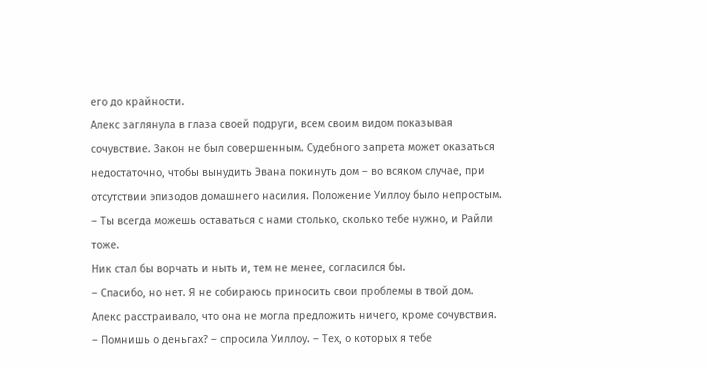его до крайности.
Алекс заглянула в глаза своей подруги, всем своим видом показывая сочувствие. Закон не был совершенным. Судебного запрета может оказаться недостаточно, чтобы вынудить Эвана покинуть дом – во всяком случае, при отсутствии эпизодов домашнего насилия. Положение Уиллоу было непростым.
– Ты всегда можешь оставаться с нами столько, сколько тебе нужно, и Райли тоже.
Ник стал бы ворчать и ныть и, тем не менее, согласился бы.
– Спасибо, но нет. Я не собираюсь приносить свои проблемы в твой дом.
Алекс расстраивало, что она не могла предложить ничего, кроме сочувствия.
– Помнишь о деньгах? – спросила Уиллоу. – Тех, о которых я тебе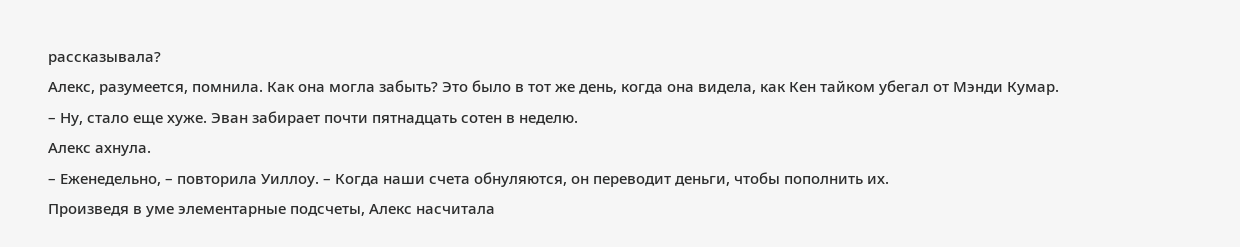рассказывала?
Алекс, разумеется, помнила. Как она могла забыть? Это было в тот же день, когда она видела, как Кен тайком убегал от Мэнди Кумар.
– Ну, стало еще хуже. Эван забирает почти пятнадцать сотен в неделю.
Алекс ахнула.
– Еженедельно, – повторила Уиллоу. – Когда наши счета обнуляются, он переводит деньги, чтобы пополнить их.
Произведя в уме элементарные подсчеты, Алекс насчитала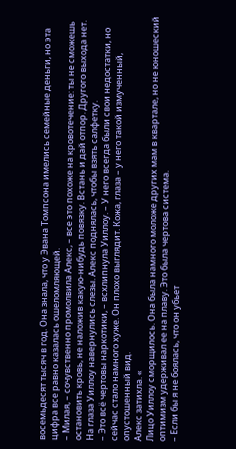восемьдесят тысяч в год. Она знала, что у Эвана Томпсона имелись семейные деньги, но эта цифра все равно казалась ошеломляющей.
– Милая, – сочувственно промолвила Алекс, – все это похоже на кровотечение: ты не сможешь остановить кровь, не наложив какую-нибудь повязку. Встань и дай отпор. Другого выхода нет.
На глаза Уиллоу навернулись слезы. Алекс поднялась, чтобы взять салфетку.
– Это всё чертовы наркотики, – всхлипнула Уиллоу. – У него всегда были свои недостатки, но сейчас стало намного хуже. Он плохо выглядит. Кожа, глаза – у него такой измученный, опустошенный вид.
Алекс затихла. «
Лицо Уиллоу сморщилось. Она была намного моложе других мам в квартале, но не юношеский оптимизм удерживал ее на плаву. Это была чертова система.
– Если бы я не боялась, что он убьет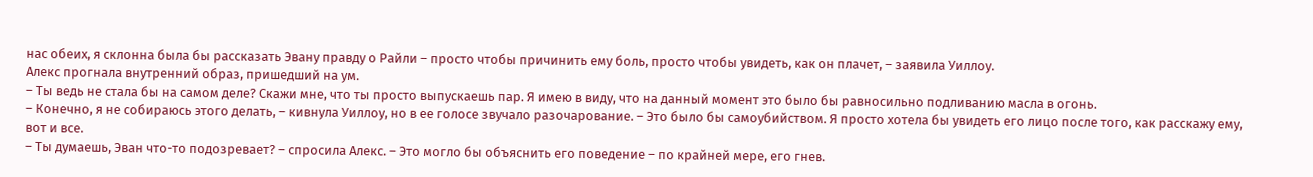нас обеих, я склонна была бы рассказать Эвану правду о Райли – просто чтобы причинить ему боль, просто чтобы увидеть, как он плачет, – заявила Уиллоу.
Алекс прогнала внутренний образ, пришедший на ум.
– Ты ведь не стала бы на самом деле? Скажи мне, что ты просто выпускаешь пар. Я имею в виду, что на данный момент это было бы равносильно подливанию масла в огонь.
– Конечно, я не собираюсь этого делать, – кивнула Уиллоу, но в ее голосе звучало разочарование. – Это было бы самоубийством. Я просто хотела бы увидеть его лицо после того, как расскажу ему, вот и все.
– Ты думаешь, Эван что-то подозревает? – спросила Алекс. – Это могло бы объяснить его поведение – по крайней мере, его гнев.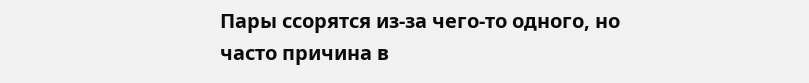Пары ссорятся из-за чего-то одного, но часто причина в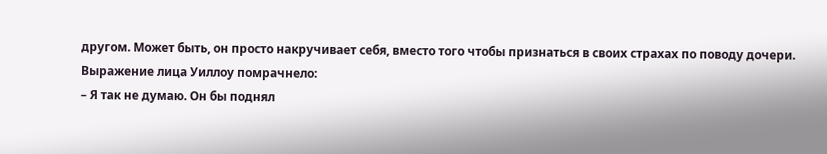другом. Может быть, он просто накручивает себя, вместо того чтобы признаться в своих страхах по поводу дочери.
Выражение лица Уиллоу помрачнело:
– Я так не думаю. Он бы поднял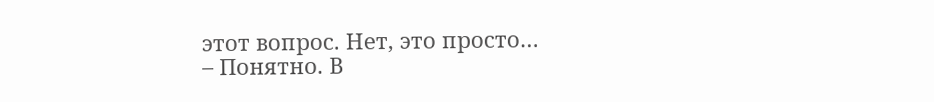этот вопрос. Нет, это просто…
– Понятно. В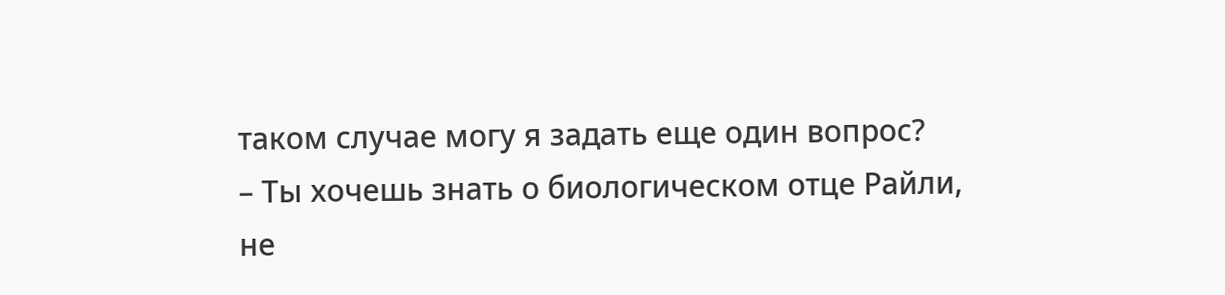таком случае могу я задать еще один вопрос?
– Ты хочешь знать о биологическом отце Райли, не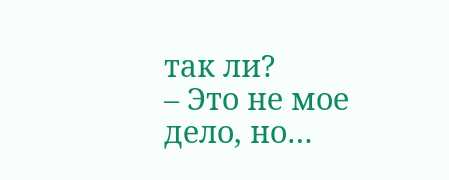так ли?
– Это не мое дело, но…